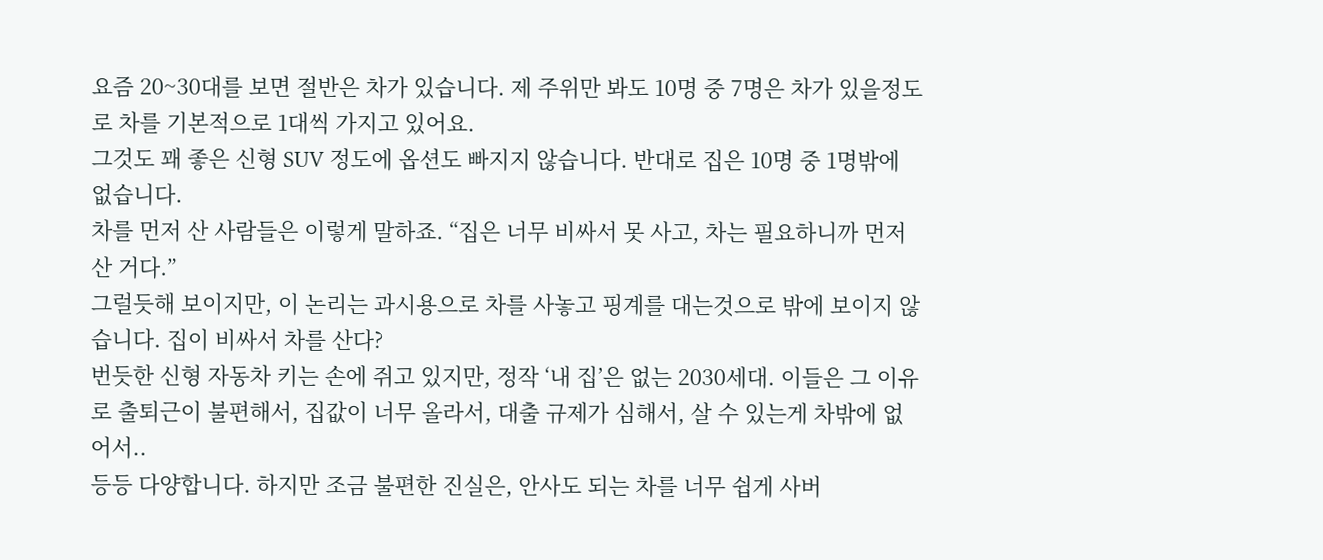요즘 20~30대를 보면 절반은 차가 있습니다. 제 주위만 봐도 10명 중 7명은 차가 있을정도로 차를 기본적으로 1대씩 가지고 있어요.
그것도 꽤 좋은 신형 SUV 정도에 옵션도 빠지지 않습니다. 반대로 집은 10명 중 1명밖에 없습니다.
차를 먼저 산 사람들은 이렇게 말하죠. “집은 너무 비싸서 못 사고, 차는 필요하니까 먼저 산 거다.”
그럴듯해 보이지만, 이 논리는 과시용으로 차를 사놓고 핑계를 대는것으로 밖에 보이지 않습니다. 집이 비싸서 차를 산다?
번듯한 신형 자동차 키는 손에 쥐고 있지만, 정작 ‘내 집’은 없는 2030세대. 이들은 그 이유로 출퇴근이 불편해서, 집값이 너무 올라서, 대출 규제가 심해서, 살 수 있는게 차밖에 없어서..
등등 다양합니다. 하지만 조금 불편한 진실은, 안사도 되는 차를 너무 쉽게 사버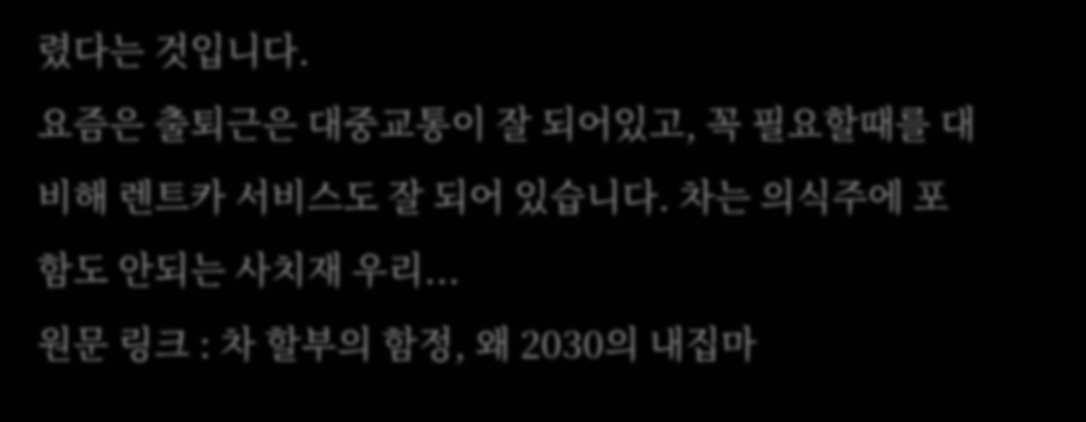렸다는 것입니다.
요즘은 출퇴근은 대중교통이 잘 되어있고, 꼭 필요할때를 대비해 렌트카 서비스도 잘 되어 있습니다. 차는 의식주에 포함도 안되는 사치재 우리...
원문 링크 : 차 할부의 함정, 왜 2030의 내집마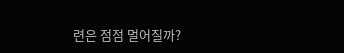련은 점점 멀어질까?